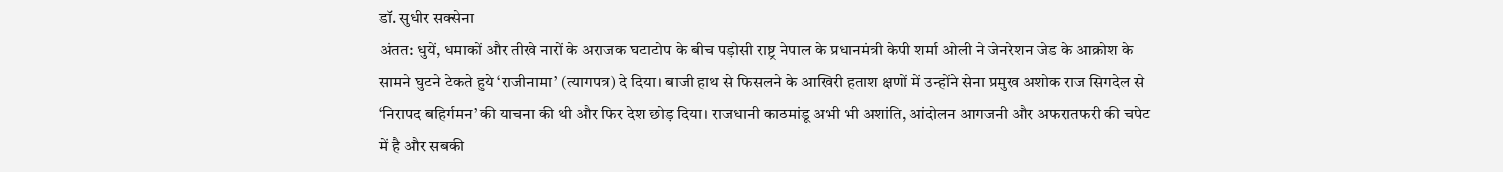डॉ. सुधीर सक्सेना
अंतत: धुयें, धमाकों और तीखे नारों के अराजक घटाटोप के बीच पड़ोसी राष्ट्र नेपाल के प्रधानमंत्री केपी शर्मा ओली ने जेनरेशन जेड के आक्रोश के सामने घुटने टेकते हुये ‘राजीनामा’ (त्यागपत्र) दे दिया। बाजी हाथ से फिसलने के आखिरी हताश क्षणों में उन्होंने सेना प्रमुख अशोक राज सिगदेल से ‘निरापद बहिर्गमन’ की याचना की थी और फिर देश छोड़ दिया। राजधानी काठमांडू अभी भी अशांति, आंदोलन आगजनी और अफरातफरी की चपेट में है और सबकी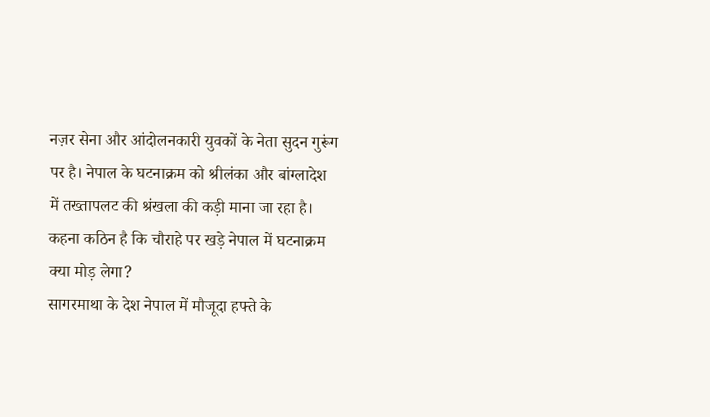नज़र सेना और आंदोलनकारी युवकों के नेता सुदन गुरूंग पर है। नेपाल के घटनाक्रम को श्रीलंका और बांग्लादेश में तख्तापलट की श्रंखला की कड़ी माना जा रहा है। कहना कठिन है कि चौराहे पर खड़े नेपाल में घटनाक्रम क्या मोड़ लेगा?
सागरमाथा के देश नेपाल में मौजूदा हफ्ते के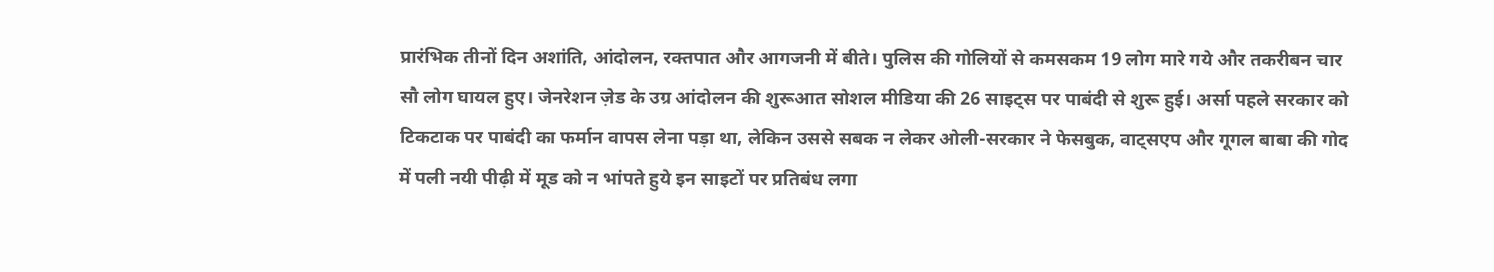प्रारंभिक तीनों दिन अशांति, आंदोलन, रक्तपात और आगजनी में बीते। पुलिस की गोलियों से कमसकम 19 लोग मारे गये और तकरीबन चार सौ लोग घायल हुए। जेनरेशन ज़ेड के उग्र आंदोलन की शुरूआत सोशल मीडिया की 26 साइट्स पर पाबंदी से शुरू हुई। अर्सा पहले सरकार को टिकटाक पर पाबंदी का फर्मान वापस लेना पड़ा था, लेकिन उससे सबक न लेकर ओली-सरकार ने फेसबुक, वाट्सएप और गूगल बाबा की गोद में पली नयी पीढ़ी में मूड को न भांपते हुये इन साइटों पर प्रतिबंध लगा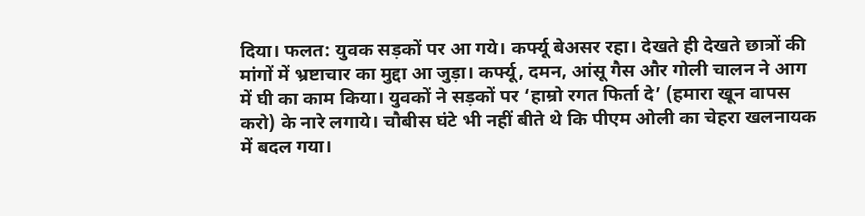दिया। फलत: युवक सड़कों पर आ गये। कर्फ्यू बेअसर रहा। देखते ही देखते छात्रों की मांगों में भ्रष्टाचार का मुद्दा आ जुड़ा। कर्फ्यू, दमन, आंसू गैस और गोली चालन ने आग में घी का काम किया। युवकों ने सड़कों पर ‘हाम्रो रगत फिर्ता दे’ (हमारा खून वापस करो) के नारे लगाये। चौबीस घंटे भी नहीं बीते थे कि पीएम ओली का चेहरा खलनायक में बदल गया।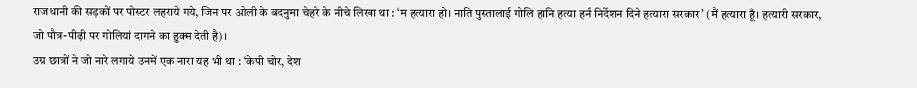राजधानी की सड़कों पर पोस्टर लहराये गये, जिन पर ओली के बदनुमा चेहरे के नीचे लिखा था : ‘म हत्यारा हो। नाति पुस्तालाई गोलि हानि हत्या हर्न निर्देशन दिने हत्यारा सरकार’ (मैं हत्यारा हूँ। हत्यारी सरकार, जो पौत्र-पीढ़ी पर गोलियां दागने का हुक्म देती है)।
उग्र छात्रों ने जो नारे लगाये उनमें एक नारा यह भी था : ‘केपी चोर, देश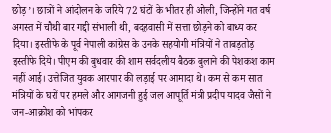छोड़’। छात्रों ने आंदोलन के जरिये 72 घंटों के भीतर ही ओली, जिन्होंने गत वर्ष अगस्त में चौथी बार गद्दी संभाली थी, बदहवासी में सत्ता छोड़ने को बाध्य कर दिया। इस्तीफे के पूर्व नेपाली कांग्रेस के उनके सहयोगी मंत्रियों ने ताबड़तोड़ इस्तीफे दिये। पीएम की बुधवार की शाम सर्वदलीय बैठक बुलाने की पेशकश काम नहीं आई। उत्तेजित युवक आरपार की लड़ाई पर आमादा थे। कम से कम सात मंत्रियों के घरों पर हमले और आगजनी हुई जल आपूर्ति मंत्री प्रदीप यादव जैसों ने जन-आक्रोश को भांपकर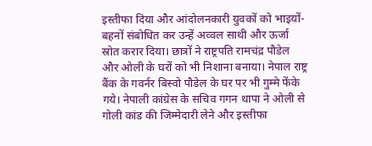इस्तीफा दिया और आंदोलनकारी युवकों को भाइयों-बहनों संबोधित कर उन्हें अव्वल साथी और ऊर्जा स्रोत करार दिया। छात्रों ने राष्ट्रपति रामचंद्र पौडेल और ओली के घरों को भी निशाना बनाया। नेपाल राष्ट्र बैंक के गवर्नर बिस्वो पौडेल के घर पर भी गुम्मे फेंके गये। नेपाली कांग्रेस के सचिव गगन थापा ने ओली से गोली कांड की जिम्मेदारी लेने और इस्तीफा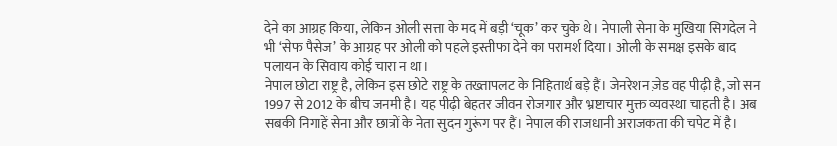देने का आग्रह किया, लेकिन ओली सत्ता के मद में बड़ी ‘चूक’ कर चुके थे। नेपाली सेना के मुखिया सिगदेल ने भी ‘सेफ पैसेज’ के आग्रह पर ओली को पहले इस्तीफा देने का परामर्श दिया। ओली के समक्ष इसके बाद पलायन के सिवाय कोई चारा न था।
नेपाल छोटा राष्ट्र है, लेकिन इस छोटे राष्ट्र के तख्तापलट के निहितार्थ बड़े हैं। जेनरेशन ज़ेड वह पीढ़ी है, जो सन 1997 से 2012 के बीच जनमी है। यह पीढ़ी बेहतर जीवन रोजगार और भ्रष्टाचार मुक्त व्यवस्था चाहती है। अब सबकी निगाहें सेना और छात्रों के नेता सुदन गुरूंग पर हैं। नेपाल की राजधानी अराजकता की चपेट में है।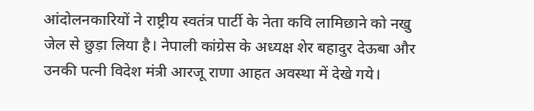आंदोलनकारियों ने राष्ट्रीय स्वतंत्र पार्टी के नेता कवि लामिछाने को नखु जेल से छुड़ा लिया है। नेपाली कांग्रेस के अध्यक्ष शेर बहादुर देऊबा और उनकी पत्नी विदेश मंत्री आरजू राणा आहत अवस्था में देखे गये।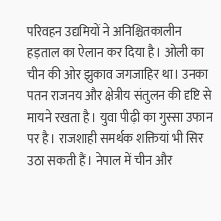परिवहन उद्यमियों ने अनिश्चितकालीन हड़ताल का ऐलान कर दिया है। ओली का चीन की ओर झुकाव जगजाहिर था। उनका पतन राजनय और क्षेत्रीय संतुलन की दृष्टि से मायने रखता है। युवा पीढ़ी का गुस्सा उफान पर है। राजशाही समर्थक शक्तियां भी सिर उठा सकती हैं। नेपाल में चीन और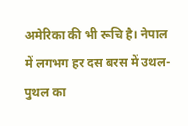अमेरिका की भी रूचि है। नेपाल में लगभग हर दस बरस में उथल-पुथल का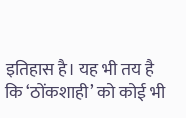इतिहास है। यह भी तय है कि ‘ठोंकशाही’ को कोई भी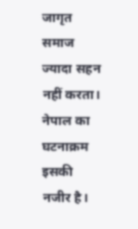जागृत समाज ज्यादा सहन नहीं करता। नेपाल का घटनाक्रम इसकी नजीर है।